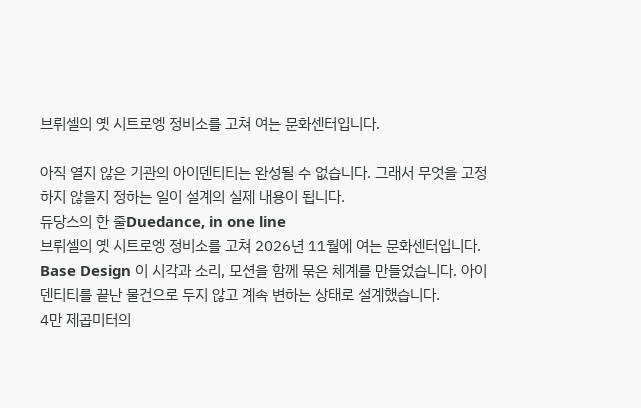브뤼셀의 옛 시트로엥 정비소를 고쳐 여는 문화센터입니다.

아직 열지 않은 기관의 아이덴티티는 완성될 수 없습니다. 그래서 무엇을 고정하지 않을지 정하는 일이 설계의 실제 내용이 됩니다.
듀당스의 한 줄Duedance, in one line
브뤼셀의 옛 시트로엥 정비소를 고쳐 2026년 11월에 여는 문화센터입니다. Base Design 이 시각과 소리, 모션을 함께 묶은 체계를 만들었습니다. 아이덴티티를 끝난 물건으로 두지 않고 계속 변하는 상태로 설계했습니다.
4만 제곱미터의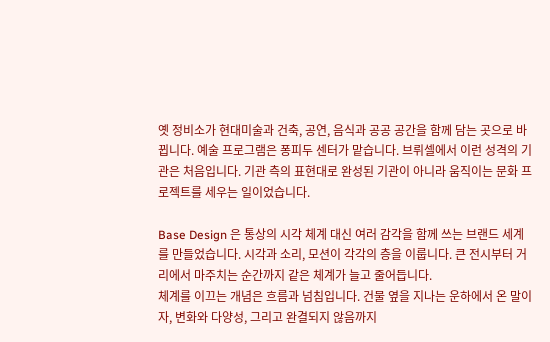옛 정비소가 현대미술과 건축, 공연, 음식과 공공 공간을 함께 담는 곳으로 바뀝니다. 예술 프로그램은 퐁피두 센터가 맡습니다. 브뤼셀에서 이런 성격의 기관은 처음입니다. 기관 측의 표현대로 완성된 기관이 아니라 움직이는 문화 프로젝트를 세우는 일이었습니다.

Base Design 은 통상의 시각 체계 대신 여러 감각을 함께 쓰는 브랜드 세계를 만들었습니다. 시각과 소리, 모션이 각각의 층을 이룹니다. 큰 전시부터 거리에서 마주치는 순간까지 같은 체계가 늘고 줄어듭니다.
체계를 이끄는 개념은 흐름과 넘침입니다. 건물 옆을 지나는 운하에서 온 말이자, 변화와 다양성, 그리고 완결되지 않음까지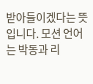받아들이겠다는 뜻입니다. 모션 언어는 박동과 리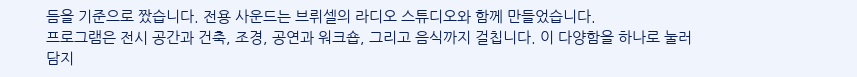듬을 기준으로 짰습니다. 전용 사운드는 브뤼셀의 라디오 스튜디오와 함께 만들었습니다.
프로그램은 전시 공간과 건축, 조경, 공연과 워크숍, 그리고 음식까지 걸칩니다. 이 다양함을 하나로 눌러 담지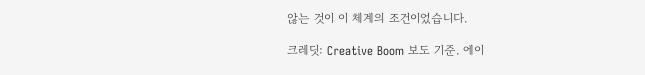않는 것이 이 체계의 조건이었습니다.

크레딧: Creative Boom 보도 기준. 에이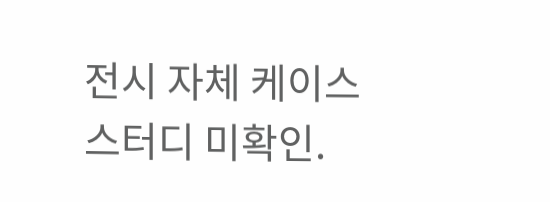전시 자체 케이스 스터디 미확인.